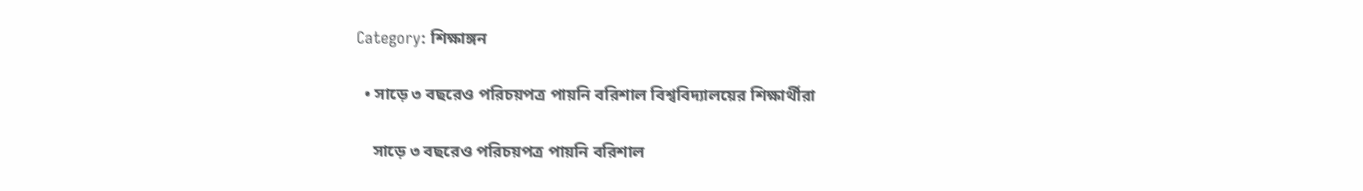Category: শিক্ষাঙ্গন

  • সাড়ে ৩ বছরেও পরিচয়পত্র পায়নি বরিশাল বিশ্ববিদ্যালয়ের শিক্ষার্থীরা

    সাড়ে ৩ বছরেও পরিচয়পত্র পায়নি বরিশাল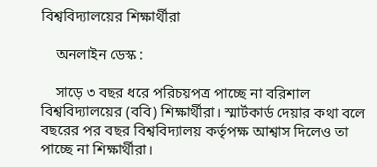বিশ্ববিদ্যালয়ের শিক্ষার্থীরা

    অনলাইন ডেস্ক :

    সাড়ে ৩ বছর ধরে পরিচয়পত্র পাচ্ছে না বরিশাল বিশ্ববিদ্যালয়ের (ববি) শিক্ষার্থীরা। স্মার্টকার্ড দেয়ার কথা বলে বছরের পর বছর বিশ্ববিদ্যালয় কর্তৃপক্ষ আশ্বাস দিলেও তা পাচ্ছে না শিক্ষার্থীরা।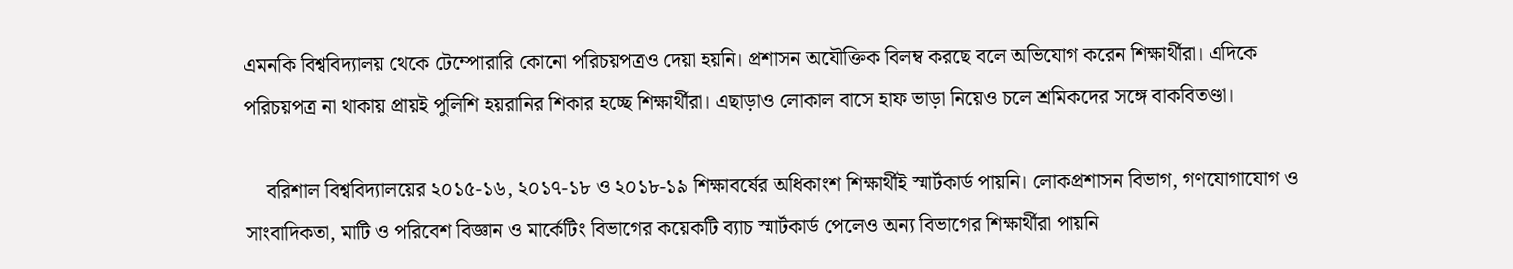এমনকি বিশ্ববিদ্যালয় থেকে টেম্পোরারি কোনো পরিচয়পত্রও দেয়া হয়নি। প্রশাসন অযৌক্তিক বিলম্ব করছে বলে অভিযোগ করেন শিক্ষার্থীরা। এদিকে পরিচয়পত্র না থাকায় প্রায়ই পুলিশি হয়রানির শিকার হচ্ছে শিক্ষার্থীরা। এছাড়াও লোকাল বাসে হাফ ভাড়া নিয়েও চলে শ্রমিকদের সঙ্গে বাকবিতণ্ডা।

    বরিশাল বিশ্ববিদ্যালয়ের ২০১৫-১৬, ২০১৭-১৮ ও ২০১৮-১৯ শিক্ষাবর্ষের অধিকাংশ শিক্ষার্থীই স্মার্টকার্ড পায়নি। লোকপ্রশাসন বিভাগ, গণযোগাযোগ ও সাংবাদিকতা, মাটি ও পরিবেশ বিজ্ঞান ও মার্কেটিং বিভাগের কয়েকটি ব্যাচ স্মার্টকার্ড পেলেও অন্য বিভাগের শিক্ষার্থীরা পায়নি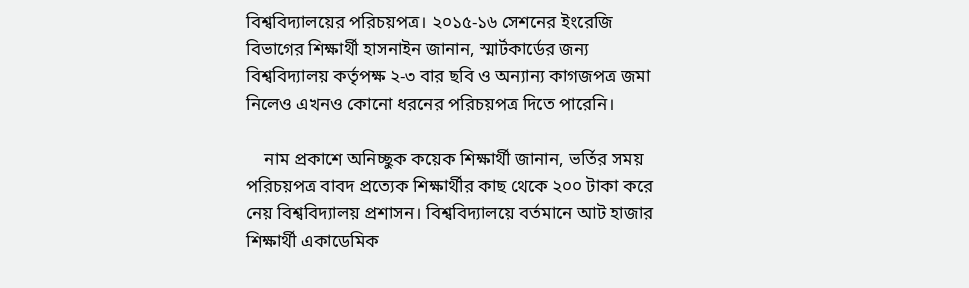বিশ্ববিদ্যালয়ের পরিচয়পত্র। ২০১৫-১৬ সেশনের ইংরেজি বিভাগের শিক্ষার্থী হাসনাইন জানান, স্মার্টকার্ডের জন্য বিশ্ববিদ্যালয় কর্তৃপক্ষ ২-৩ বার ছবি ও অন্যান্য কাগজপত্র জমা নিলেও এখনও কোনো ধরনের পরিচয়পত্র দিতে পারেনি।

    নাম প্রকাশে অনিচ্ছুক কয়েক শিক্ষার্থী জানান, ভর্তির সময় পরিচয়পত্র বাবদ প্রত্যেক শিক্ষার্থীর কাছ থেকে ২০০ টাকা করে নেয় বিশ্ববিদ্যালয় প্রশাসন। বিশ্ববিদ্যালয়ে বর্তমানে আট হাজার শিক্ষার্থী একাডেমিক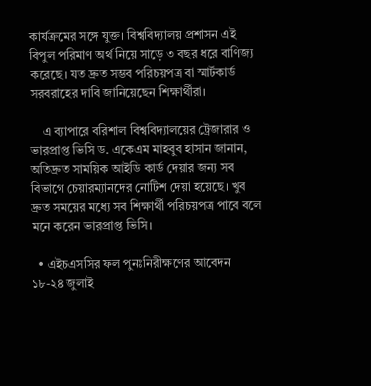কার্যক্রমের সঙ্গে যুক্ত। বিশ্ববিদ্যালয় প্রশাসন এই বিপুল পরিমাণ অর্থ নিয়ে সাড়ে ৩ বছর ধরে বাণিজ্য করেছে। যত দ্রুত সম্ভব পরিচয়পত্র বা স্মার্টকার্ড সরবরাহের দাবি জানিয়েছেন শিক্ষার্থীরা।

    এ ব্যাপারে বরিশাল বিশ্ববিদ্যালয়ের ট্রেজারার ও ভারপ্রাপ্ত ভিসি ড. একেএম মাহবুব হাসান জানান, অতিদ্রুত সাময়িক আইডি কার্ড দেয়ার জন্য সব বিভাগে চেয়ারম্যানদের নোটিশ দেয়া হয়েছে। খুব দ্রুত সময়ের মধ্যে সব শিক্ষার্থী পরিচয়পত্র পাবে বলে মনে করেন ভারপ্রাপ্ত ভিসি।

  • এইচএসসির ফল পুনঃনিরীক্ষণের আবেদন ১৮-২৪ জুলাই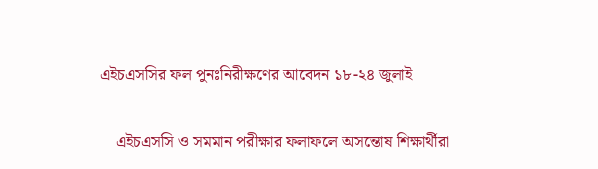এইচএসসির ফল পুনঃনিরীক্ষণের আবেদন ১৮-২৪ জুলাই

    এইচএসসি ও সমমান পরীক্ষার ফলাফলে অসন্তোষ শিক্ষার্থীরা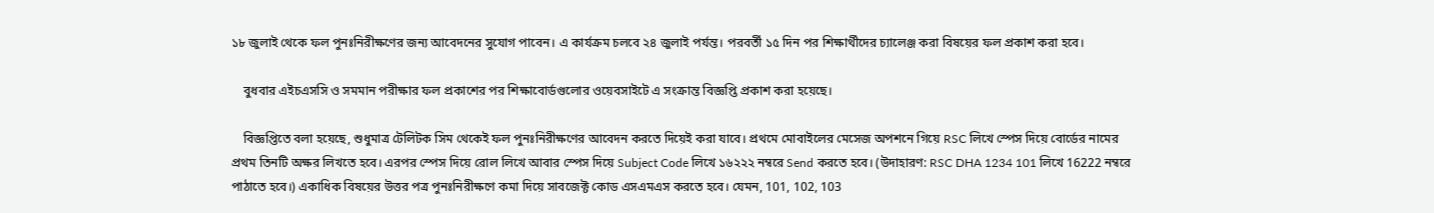১৮ জুলাই থেকে ফল পুনঃনিরীক্ষণের জন্য আবেদনের সুযোগ পাবেন। এ কার্যক্রম চলবে ২৪ জুলাই পর্যন্ত। পরবর্তী ১৫ দিন পর শিক্ষার্থীদের চ্যালেঞ্জ করা বিষয়ের ফল প্রকাশ করা হবে।

    বুধবার এইচএসসি ও সমমান পরীক্ষার ফল প্রকাশের পর শিক্ষাবোর্ডগুলোর ওয়েবসাইটে এ সংক্রান্ত বিজ্ঞপ্তি প্রকাশ করা হয়েছে।

    বিজ্ঞপ্তিতে বলা হয়েছে, শুধুমাত্র টেলিটক সিম থেকেই ফল পুনঃনিরীক্ষণের আবেদন করতে দিয়েই করা যাবে। প্রথমে মোবাইলের মেসেজ অপশনে গিয়ে RSC লিখে স্পেস দিয়ে বোর্ডের নামের প্রথম তিনটি অক্ষর লিখতে হবে। এরপর স্পেস দিয়ে রোল লিখে আবার স্পেস দিয়ে Subject Code লিখে ১৬২২২ নম্বরে Send করতে হবে। (উদাহারণ: RSC DHA 1234 101 লিখে 16222 নম্বরে পাঠাতে হবে।) একাধিক বিষয়ের উত্তর পত্র পুনঃনিরীক্ষণে কমা দিয়ে সাবজেক্ট কোড এসএমএস করতে হবে। যেমন, 101, 102, 103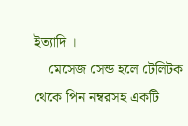ইত্যাদি ।
    মেসেজ সেন্ড হলে টেলিটক থেকে পিন নম্বরসহ একটি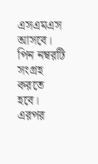এসএমএস আসবে। পিন নম্বরটি সংগ্রহ করতে হবে। এরপর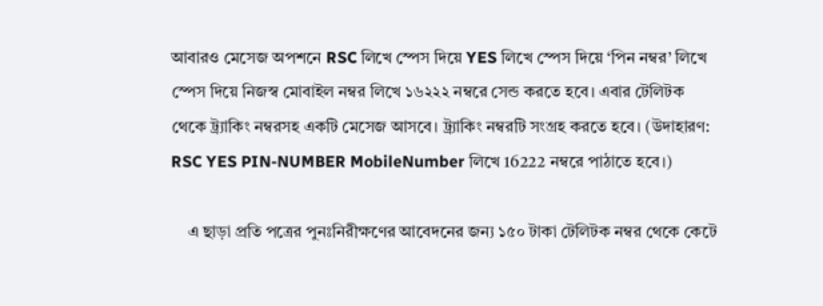আবারও মেসেজ অপশনে RSC লিখে স্পেস দিয়ে YES লিখে স্পেস দিয়ে ‘পিন নম্বর’ লিখে স্পেস দিয়ে নিজস্ব মোবাইল নম্বর লিখে ১৬২২২ নম্বরে সেন্ড করতে হবে। এবার টেলিটক থেকে ট্র্যাকিং নম্বরসহ একটি মেসেজ আসবে। ট্র্যাকিং নম্বরটি সংগ্রহ করতে হবে। (উদাহারণ: RSC YES PIN-NUMBER MobileNumber লিখে 16222 নম্বরে পাঠাতে হবে।)

    এ ছাড়া প্রতি পত্রের পুনঃনিরীক্ষণের আবেদনের জন্য ১৫০ টাকা টেলিটক নম্বর থেকে কেটে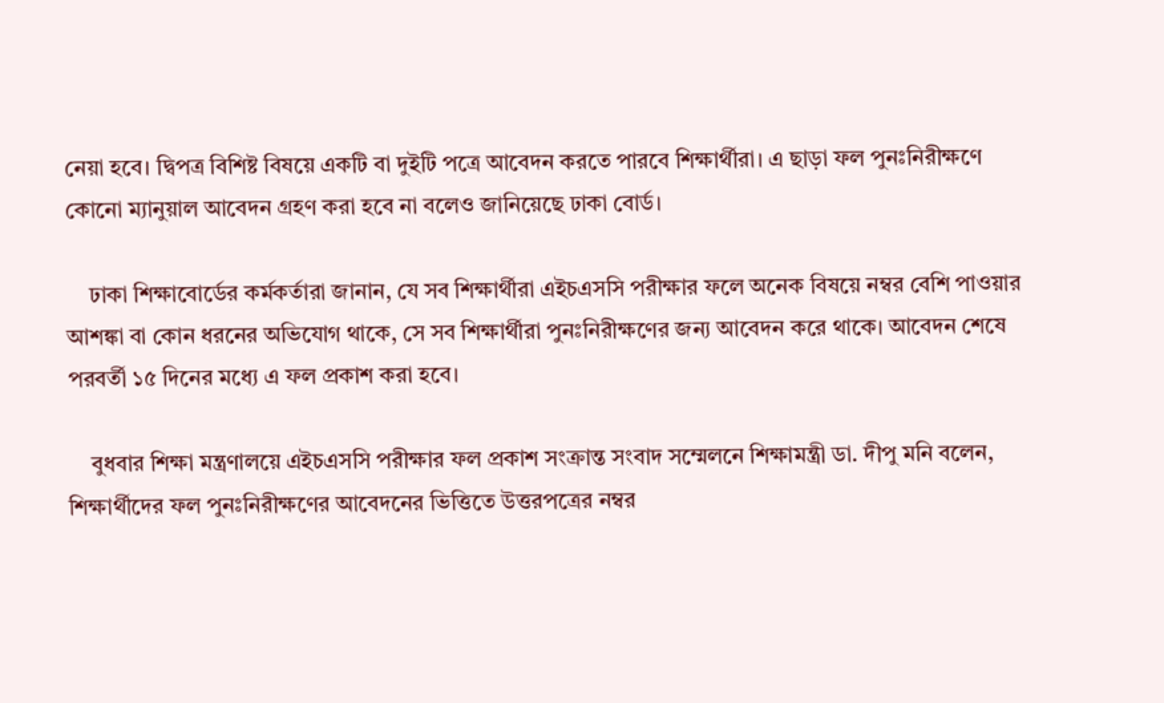নেয়া হবে। দ্বিপত্র বিশিষ্ট বিষয়ে একটি বা দুইটি পত্রে আবেদন করতে পারবে শিক্ষার্থীরা। এ ছাড়া ফল পুনঃনিরীক্ষণে কোনো ম্যানুয়াল আবেদন গ্রহণ করা হবে না বলেও জানিয়েছে ঢাকা বোর্ড।

    ঢাকা শিক্ষাবোর্ডের কর্মকর্তারা জানান, যে সব শিক্ষার্থীরা এইচএসসি পরীক্ষার ফলে অনেক বিষয়ে নম্বর বেশি পাওয়ার আশঙ্কা বা কোন ধরনের অভিযোগ থাকে, সে সব শিক্ষার্থীরা পুনঃনিরীক্ষণের জন্য আবেদন করে থাকে। আবেদন শেষে পরবর্তী ১৫ দিনের মধ্যে এ ফল প্রকাশ করা হবে।

    বুধবার শিক্ষা মন্ত্রণালয়ে এইচএসসি পরীক্ষার ফল প্রকাশ সংক্রান্ত সংবাদ সম্মেলনে শিক্ষামন্ত্রী ডা. দীপু মনি বলেন, শিক্ষার্থীদের ফল পুনঃনিরীক্ষণের আবেদনের ভিত্তিতে উত্তরপত্রের নম্বর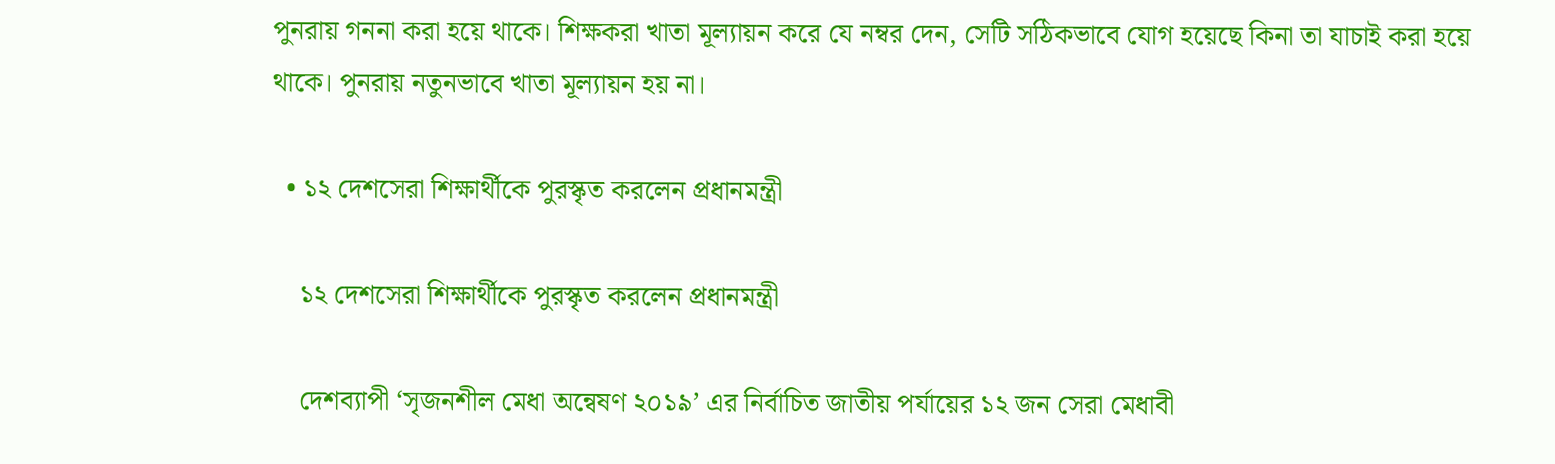পুনরায় গননা করা হয়ে থাকে। শিক্ষকরা খাতা মূল্যায়ন করে যে নম্বর দেন, সেটি সঠিকভাবে যোগ হয়েছে কিনা তা যাচাই করা হয়ে থাকে। পুনরায় নতুনভাবে খাতা মূল্যায়ন হয় না।

  • ১২ দেশসেরা শিক্ষার্থীকে পুরস্কৃত করলেন প্রধানমন্ত্রী

    ১২ দেশসেরা শিক্ষার্থীকে পুরস্কৃত করলেন প্রধানমন্ত্রী

    দেশব্যাপী ‘সৃজনশীল মেধা অন্বেষণ ২০১৯’ এর নির্বাচিত জাতীয় পর্যায়ের ১২ জন সেরা মেধাবী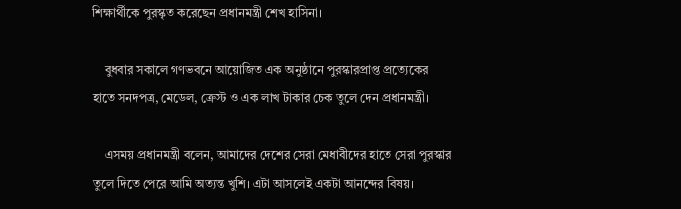শিক্ষার্থীকে পুরস্কৃত করেছেন প্রধানমন্ত্রী শেখ হাসিনা।

    বুধবার সকালে গণভবনে আয়োজিত এক অনুষ্ঠানে পুরস্কারপ্রাপ্ত প্রত্যেকের হাতে সনদপত্র, মেডেল, ক্রেস্ট ও এক লাখ টাকার চেক তুলে দেন প্রধানমন্ত্রী।

    এসময় প্রধানমন্ত্রী বলেন, আমাদের দেশের সেরা মেধাবীদের হাতে সেরা পুরস্কার তুলে দিতে পেরে আমি অত্যন্ত খুশি। এটা আসলেই একটা আনন্দের বিষয়।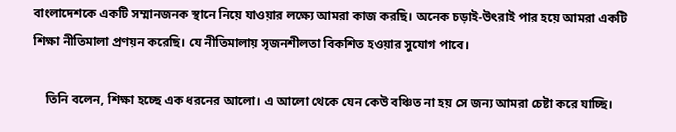বাংলাদেশকে একটি সম্মানজনক স্থানে নিয়ে যাওয়ার লক্ষ্যে আমরা কাজ করছি। অনেক চড়াই-উৎরাই পার হয়ে আমরা একটি শিক্ষা নীতিমালা প্রণয়ন করেছি। যে নীতিমালায় সৃজনশীলতা বিকশিত হওয়ার সুযোগ পাবে।

    তিনি বলেন, শিক্ষা হচ্ছে এক ধরনের আলো। এ আলো থেকে যেন কেউ বঞ্চিত না হয় সে জন্য আমরা চেষ্টা করে যাচ্ছি।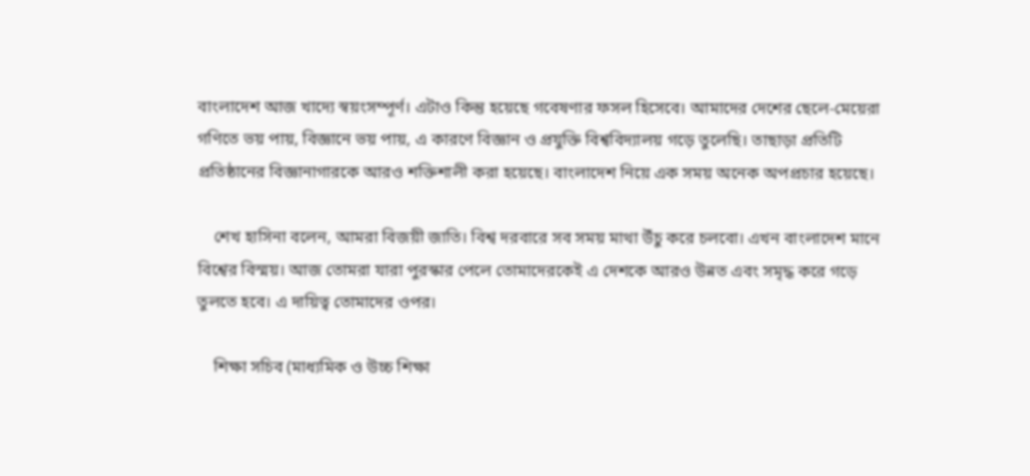বাংলাদেশ আজ খাদ্যে স্বয়ংসম্পূর্ণ। এটাও কিন্তু হয়েছে গবেষণার ফসল হিসেবে। আমাদের দেশের ছেলে-মেয়েরা গণিতে ভয় পায়, বিজ্ঞানে ভয় পায়, এ কারণে বিজ্ঞান ও প্রযুক্তি বিশ্ববিদ্যালয় গড়ে তুলেছি। তাছাড়া প্রতিটি প্রতিষ্ঠানের বিজ্ঞানাগারকে আরও শক্তিশালী করা হয়েছে। বাংলাদেশ নিয়ে এক সময় অনেক অপপ্রচার হয়েছে।

    শেখ হাসিনা বলেন, আমরা বিজয়ী জাতি। বিশ্ব দরবারে সব সময় মাথা উঁচু করে চলবো। এখন বাংলাদেশ মানে বিশ্বের বিস্ময়। আজ তোমরা যারা পুরস্কার পেলে তোমাদেরকেই এ দেশকে আরও উন্নত এবং সমৃদ্ধ করে গড়ে তুলতে হবে। এ দায়িত্ব তোমাদের ওপর।

    শিক্ষা সচিব (মাধ্যমিক ও উচ্চ শিক্ষা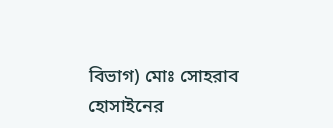বিভাগ) মোঃ সোহরাব হোসাইনের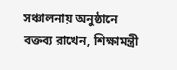সঞ্চালনায় অনুষ্ঠানে বক্তব্য রাখেন, শিক্ষামন্ত্রী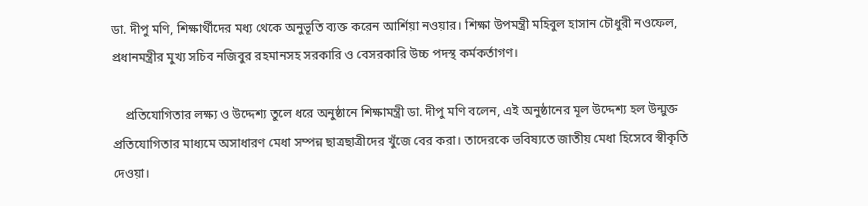ডা. দীপু মণি, শিক্ষার্থীদের মধ্য থেকে অনুভূতি ব্যক্ত করেন আর্শিয়া নওয়ার। শিক্ষা উপমন্ত্রী মহিবুল হাসান চৌধুরী নওফেল, প্রধানমন্ত্রীর মুখ্য সচিব নজিবুর রহমানসহ সরকারি ও বেসরকারি উচ্চ পদস্থ কর্মকর্তাগণ।

    প্রতিযোগিতার লক্ষ্য ও উদ্দেশ্য তুলে ধরে অনুষ্ঠানে শিক্ষামন্ত্রী ডা. দীপু মণি বলেন, এই অনুষ্ঠানের মূল উদ্দেশ্য হল উন্মুক্ত প্রতিযোগিতার মাধ্যমে অসাধারণ মেধা সম্পন্ন ছাত্রছাত্রীদের খুঁজে বের করা। তাদেরকে ভবিষ্যতে জাতীয় মেধা হিসেবে স্বীকৃতি দেওয়া।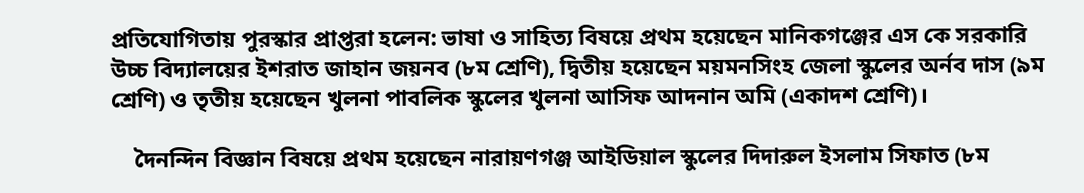প্রতিযোগিতায় পুরস্কার প্রাপ্তরা হলেন: ভাষা ও সাহিত্য বিষয়ে প্রথম হয়েছেন মানিকগঞ্জের এস কে সরকারি উচ্চ বিদ্যালয়ের ইশরাত জাহান জয়নব (৮ম শ্রেণি), দ্বিতীয় হয়েছেন ময়মনসিংহ জেলা স্কুলের অর্নব দাস (৯ম শ্রেণি) ও তৃতীয় হয়েছেন খুলনা পাবলিক স্কুলের খুলনা আসিফ আদনান অমি (একাদশ শ্রেণি)।

    দৈনন্দিন বিজ্ঞান বিষয়ে প্রথম হয়েছেন নারায়ণগঞ্জ আইডিয়াল স্কুলের দিদারুল ইসলাম সিফাত (৮ম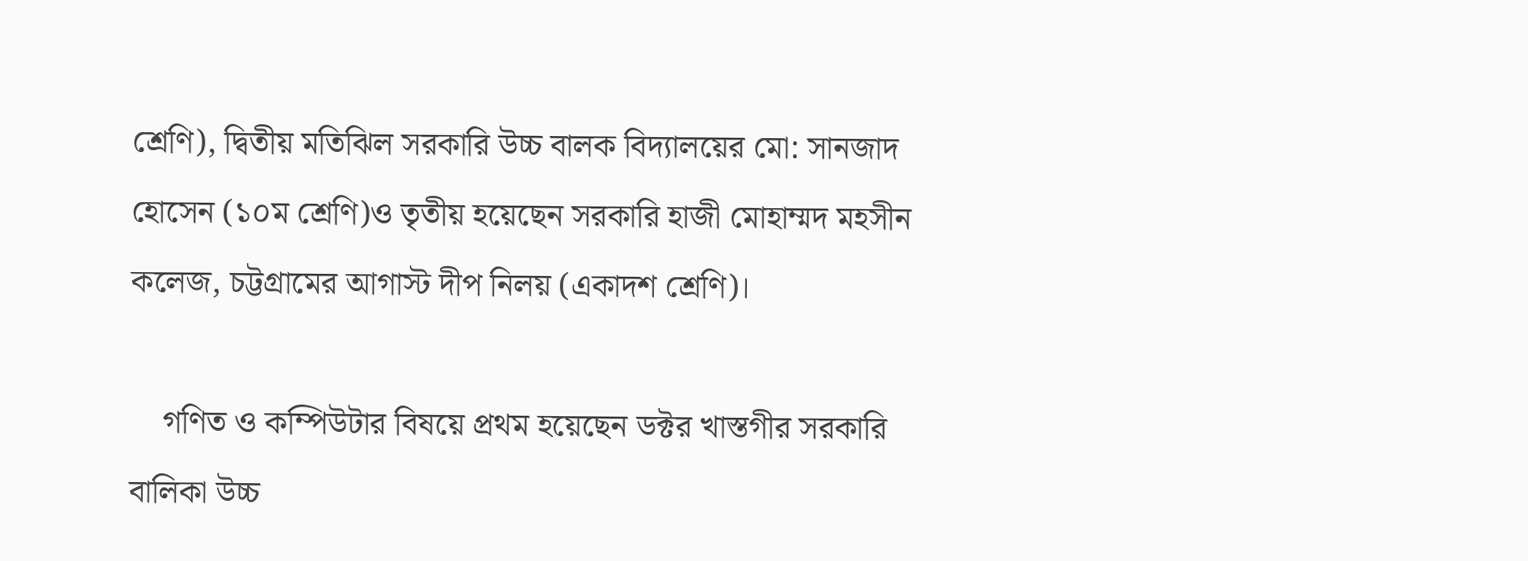শ্রেণি), দ্বিতীয় মতিঝিল সরকারি উচ্চ বালক বিদ্যালয়ের মো: সানজাদ হোসেন (১০ম শ্রেণি)ও তৃতীয় হয়েছেন সরকারি হাজী মোহাম্মদ মহসীন কলেজ, চট্টগ্রামের আগাস্ট দীপ নিলয় (একাদশ শ্রেণি)।

    গণিত ও কম্পিউটার বিষয়ে প্রথম হয়েছেন ডক্টর খাস্তগীর সরকারি বালিকা উচ্চ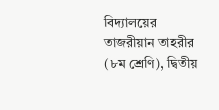বিদ্যালয়ের তাজরীয়ান তাহরীর (৮ম শ্রেণি), দ্বিতীয়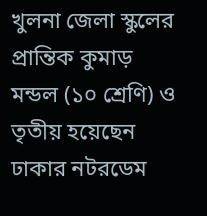খুলনা জেলা স্কুলের প্রান্তিক কুমাড় মন্ডল (১০ শ্রেণি) ও তৃতীয় হয়েছেন ঢাকার নটরডেম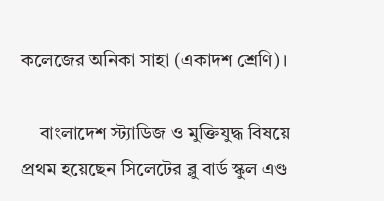কলেজের অনিকা সাহা (একাদশ শ্রেণি)।

    বাংলাদেশ স্ট্যাডিজ ও মুক্তিযুদ্ধ বিষয়ে প্রথম হয়েছেন সিলেটের ব্লু বার্ড স্কুল এণ্ড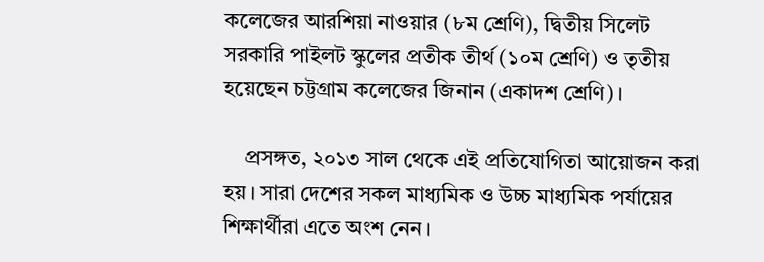কলেজের আরশিয়া নাওয়ার (৮ম শ্রেণি), দ্বিতীয় সিলেট সরকারি পাইলট স্কুলের প্রতীক তীর্থ (১০ম শ্রেণি) ও তৃতীয় হয়েছেন চট্টগ্রাম কলেজের জিনান (একাদশ শ্রেণি)।

    প্রসঙ্গত, ২০১৩ সাল থেকে এই প্রতিযোগিতা আয়োজন করা হয়। সারা দেশের সকল মাধ্যমিক ও উচ্চ মাধ্যমিক পর্যায়ের শিক্ষার্থীরা এতে অংশ নেন।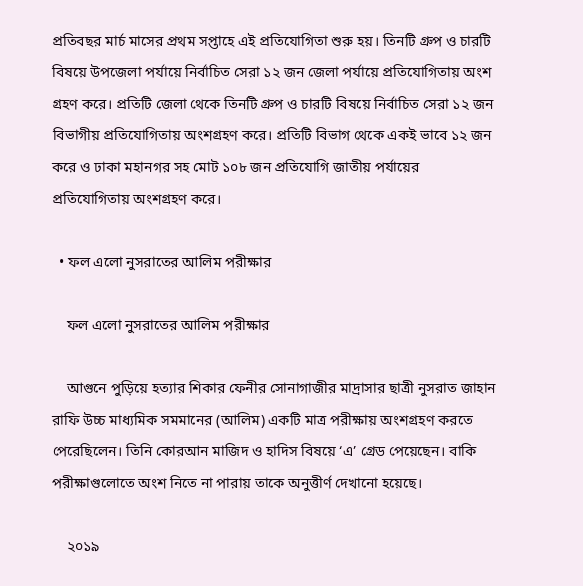প্রতিবছর মার্চ মাসের প্রথম সপ্তাহে এই প্রতিযোগিতা শুরু হয়। তিনটি গ্রুপ ও চারটি বিষয়ে উপজেলা পর্যায়ে নির্বাচিত সেরা ১২ জন জেলা পর্যায়ে প্রতিযোগিতায় অংশ গ্রহণ করে। প্রতিটি জেলা থেকে তিনটি গ্রুপ ও চারটি বিষয়ে নির্বাচিত সেরা ১২ জন বিভাগীয় প্রতিযোগিতায় অংশগ্রহণ করে। প্রতিটি বিভাগ থেকে একই ভাবে ১২ জন করে ও ঢাকা মহানগর সহ মোট ১০৮ জন প্রতিযোগি জাতীয় পর্যায়ের প্রতিযোগিতায় অংশগ্রহণ করে।

  • ফল এলো নুসরাতের আলিম পরীক্ষার

    ফল এলো নুসরাতের আলিম পরীক্ষার

    আগুনে পুড়িয়ে হত্যার শিকার ফেনীর সোনাগাজীর মাদ্রাসার ছাত্রী নুসরাত জাহান রাফি উচ্চ মাধ্যমিক সমমানের (আলিম) একটি মাত্র পরীক্ষায় অংশগ্রহণ করতে পেরেছিলেন। তিনি কোরআন মাজিদ ও হাদিস বিষয়ে ‘এ’ গ্রেড পেয়েছেন। বাকি পরীক্ষাগুলোতে অংশ নিতে না পারায় তাকে অনুত্তীর্ণ দেখানো হয়েছে।

    ২০১৯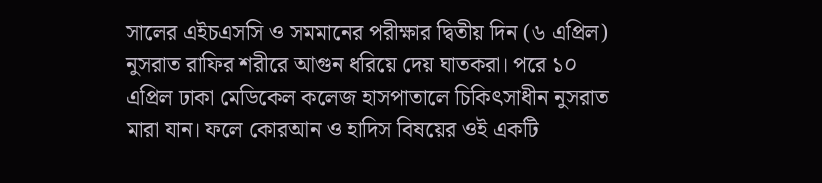সালের এইচএসসি ও সমমানের পরীক্ষার দ্বিতীয় দিন (৬ এপ্রিল) নুসরাত রাফির শরীরে আগুন ধরিয়ে দেয় ঘাতকরা। পরে ১০ এপ্রিল ঢাকা মেডিকেল কলেজ হাসপাতালে চিকিৎসাধীন নুসরাত মারা যান। ফলে কোরআন ও হাদিস বিষয়ের ওই একটি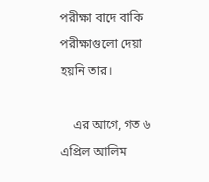পরীক্ষা বাদে বাকি পরীক্ষাগুলো দেয়া হয়নি তার।

    এর আগে, গত ৬ এপ্রিল আলিম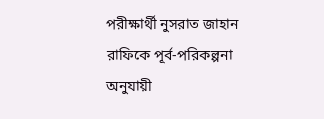পরীক্ষার্থী নুসরাত জাহান রাফিকে পূর্ব-পরিকল্পনা অনুযায়ী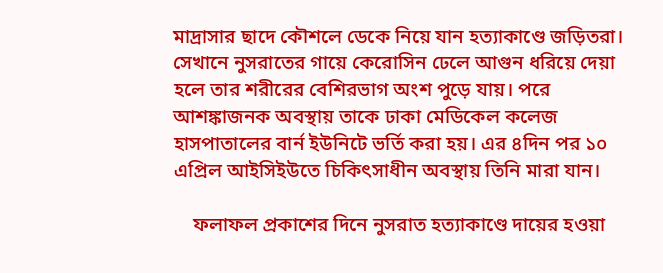মাদ্রাসার ছাদে কৌশলে ডেকে নিয়ে যান হত্যাকাণ্ডে জড়িতরা। সেখানে নুসরাতের গায়ে কেরোসিন ঢেলে আগুন ধরিয়ে দেয়া হলে তার শরীরের বেশিরভাগ অংশ পুড়ে যায়। পরে আশঙ্কাজনক অবস্থায় তাকে ঢাকা মেডিকেল কলেজ হাসপাতালের বার্ন ইউনিটে ভর্তি করা হয়। এর ৪দিন পর ১০ এপ্রিল আইসিইউতে চিকিৎসাধীন অবস্থায় তিনি মারা যান।

    ফলাফল প্রকাশের দিনে নুসরাত হত্যাকাণ্ডে দায়ের হওয়া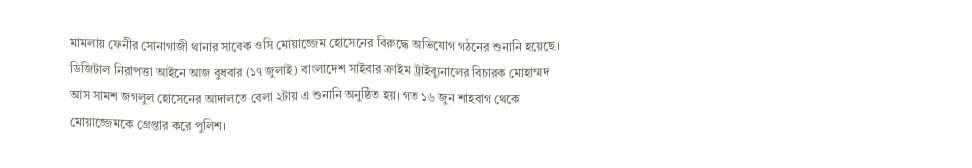মামলায় ফেনীর সোনাগাজী থানার সাবেক ওসি মোয়াজ্জেম হোসেনের বিরুদ্ধে অভিযোগ গঠনের শুনানি হয়েছে। ডিজিটাল নিরাপত্তা আইনে আজ বুধবার (১৭ জুলাই) বাংলাদেশ সাইবার ক্রাইম ট্রাইব্যুনালের বিচারক মোহাম্মদ আস সামশ জগলুল হোসেনের আদালতে বেলা ২টায় এ শুনানি অনুষ্ঠিত হয়। গত ১৬ জুন শাহবাগ থেকে মোয়াজ্জেমকে গ্রেপ্তার করে পুলিশ।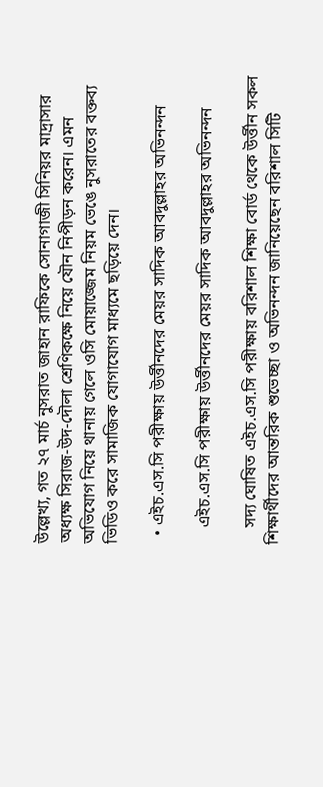উল্লেখ্য, গত ২৭ মার্চ নুসরাত জাহান রাফিকে সোনাগাজী সিনিয়র মাদ্রাসার অধ্যক্ষ সিরাজ-উদ-দৌলা শ্রেণিকক্ষে নিয়ে যৌন নিপীড়ন করেন। এমন অভিযোগ নিয়ে থানায় গেলে ওসি মোয়াজ্জেম নিয়ম ভেঙে নুসরাতের বক্তব্য ভিডিও করে সামাজিক যোগাযোগ মাধ্যমে ছড়িয়ে দেন।

  • এইচ.এস.সি পরীক্ষায় উর্ত্তীনদের মেয়র সাদিক আবদুল্লাহর অভিনন্দন

    এইচ.এস.সি পরীক্ষায় উর্ত্তীনদের মেয়র সাদিক আবদুল্লাহর অভিনন্দন

    সদ্য ঘোষিত এইচ.এস.সি পরীক্ষায় বরিশাল শিক্ষা বোর্ড থেকে উর্ত্তীন সকল শিক্ষার্থীদের আন্তরিক শুভেচ্ছা ও অভিনন্দন জানিয়েছেন বরিশাল সিটি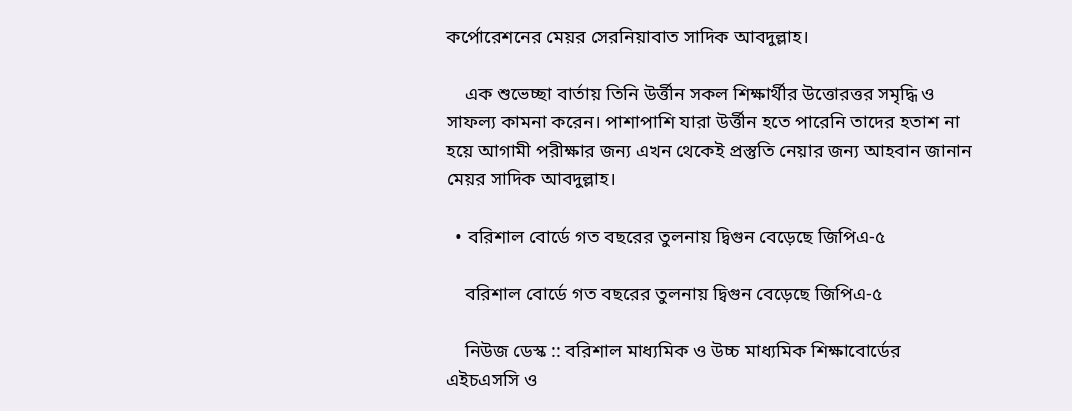কর্পোরেশনের মেয়র সেরনিয়াবাত সাদিক আবদুল্লাহ।

    এক শুভেচ্ছা বার্তায় তিনি উর্ত্তীন সকল শিক্ষার্থীর উত্তোরত্তর সমৃদ্ধি ও সাফল্য কামনা করেন। পাশাপাশি যারা উর্ত্তীন হতে পারেনি তাদের হতাশ না হয়ে আগামী পরীক্ষার জন্য এখন থেকেই প্রস্তুতি নেয়ার জন্য আহবান জানান মেয়র সাদিক আবদুল্লাহ।

  • বরিশাল বোর্ডে গত বছরের তুলনায় দ্বিগুন বেড়েছে জিপিএ-৫

    বরিশাল বোর্ডে গত বছরের তুলনায় দ্বিগুন বেড়েছে জিপিএ-৫

    নিউজ ডেস্ক :: বরিশাল মাধ্যমিক ও উচ্চ মাধ্যমিক শিক্ষাবোর্ডের এইচএসসি ও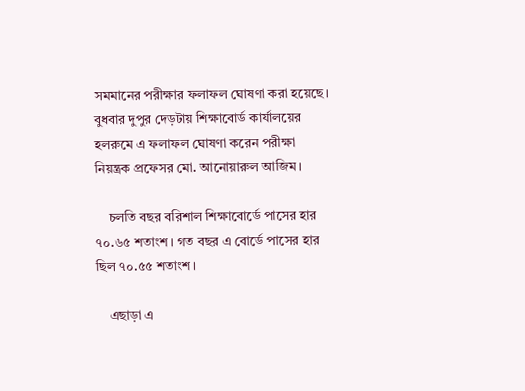সমমানের পরীক্ষার ফলাফল ঘোষণা করা হয়েছে। বুধবার দুপুর দেড়টায় শিক্ষাবোর্ড কার্যালয়ের হলরুমে এ ফলাফল ঘোষণা করেন পরীক্ষা নিয়ন্ত্রক প্রফেসর মো. আনোয়ারুল আজিম।

    চলতি বছর বরিশাল শিক্ষাবোর্ডে পাসের হার ৭০.৬৫ শতাংশ। গত বছর এ বোর্ডে পাসের হার ছিল ৭০.৫৫ শতাংশ।

    এছাড়া এ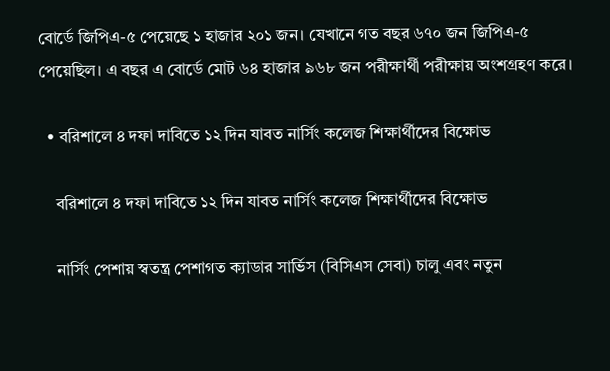বোর্ডে জিপিএ-৫ পেয়েছে ১ হাজার ২০১ জন। যেখানে গত বছর ৬৭০ জন জিপিএ-৫ পেয়েছিল। এ বছর এ বোর্ডে মোট ৬৪ হাজার ৯৬৮ জন পরীক্ষার্থী পরীক্ষায় অংশগ্রহণ করে।

  • বরিশালে ৪ দফা দাবিতে ১২ দিন যাবত নার্সিং কলেজ শিক্ষার্থীদের বিক্ষোভ

    বরিশালে ৪ দফা দাবিতে ১২ দিন যাবত নার্সিং কলেজ শিক্ষার্থীদের বিক্ষোভ

    নার্সিং পেশায় স্বতন্ত্র পেশাগত ক্যাডার সার্ভিস (বিসিএস সেবা) চালু এবং নতুন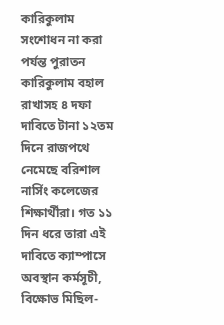কারিকুলাম সংশোধন না করা পর্যন্ত পুরাতন কারিকুলাম বহাল রাখাসহ ৪ দফা দাবিতে টানা ১২তম দিনে রাজপথে নেমেছে বরিশাল নার্সিং কলেজের শিক্ষার্থীরা। গত ১১ দিন ধরে তারা এই দাবিতে ক্যাম্পাসে অবস্থান কর্মসূচী, বিক্ষোভ মিছিল-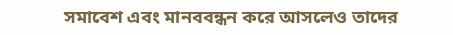সমাবেশ এবং মানববন্ধন করে আসলেও তাদের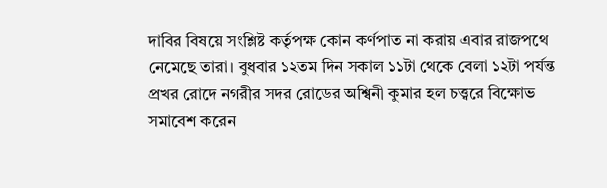দাবির বিষয়ে সংশ্লিষ্ট কর্তৃপক্ষ কোন কর্ণপাত না করায় এবার রাজপথে নেমেছে তারা। বুধবার ১২তম দিন সকাল ১১টা থেকে বেলা ১২টা পর্যন্ত প্রখর রোদে নগরীর সদর রোডের অশ্বিনী কুমার হল চত্ত্বরে বিক্ষোভ সমাবেশ করেন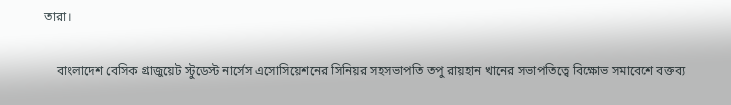তারা।

    বাংলাদেশ বেসিক গ্রাজুয়েট স্টুডেস্ট নার্সেস এসোসিয়েশনের সিনিয়র সহসভাপতি তপু রায়হান খানের সভাপতিত্বে বিক্ষোভ সমাবেশে বক্তব্য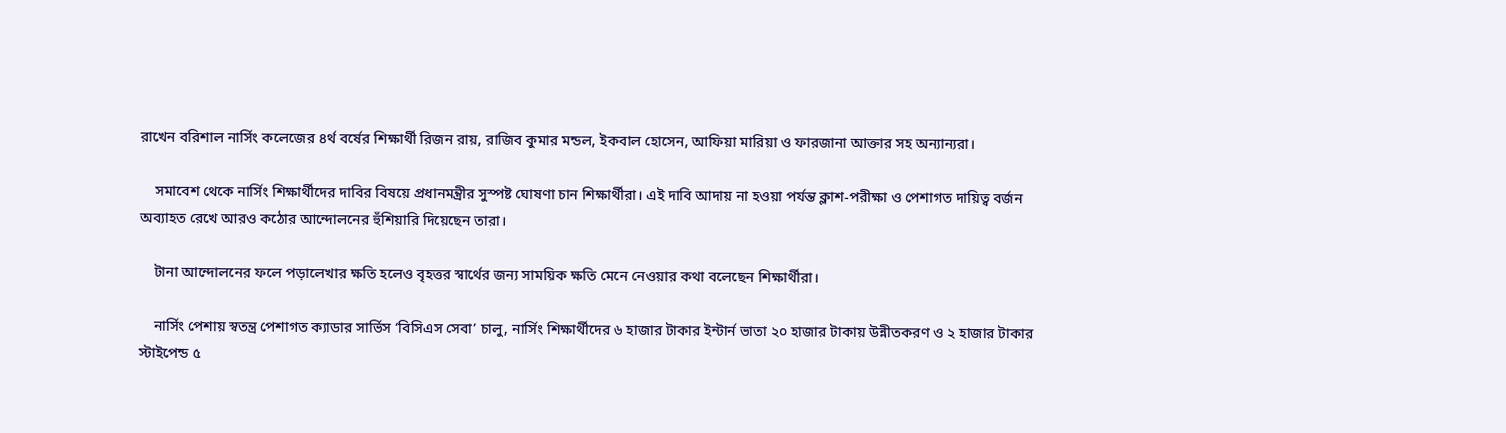রাখেন বরিশাল নার্সিং কলেজের ৪র্থ বর্ষের শিক্ষার্থী রিজন রায়, রাজিব কুমার মন্ডল, ইকবাল হোসেন, আফিয়া মারিয়া ও ফারজানা আক্তার সহ অন্যান্যরা।

    সমাবেশ থেকে নার্সিং শিক্ষার্থীদের দাবির বিষয়ে প্রধানমন্ত্রীর সুস্পষ্ট ঘোষণা চান শিক্ষার্থীরা। এই দাবি আদায় না হওয়া পর্যন্ত ক্লাশ-পরীক্ষা ও পেশাগত দায়িত্ব বর্জন অব্যাহত রেখে আরও কঠোর আন্দোলনের হুঁশিয়ারি দিয়েছেন তারা।

    টানা আন্দোলনের ফলে পড়ালেখার ক্ষতি হলেও বৃহত্তর স্বার্থের জন্য সাময়িক ক্ষতি মেনে নেওয়ার কথা বলেছেন শিক্ষার্থীরা।

    নার্সিং পেশায় স্বতন্ত্র পেশাগত ক্যাডার সার্ভিস ‘বিসিএস সেবা’ চালু, নার্সিং শিক্ষার্থীদের ৬ হাজার টাকার ইন্টার্ন ভাতা ২০ হাজার টাকায় উন্নীতকরণ ও ২ হাজার টাকার স্টাইপেন্ড ৫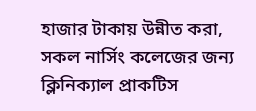হাজার টাকায় উন্নীত করা, সকল নার্সিং কলেজের জন্য ক্লিনিক্যাল প্রাকটিস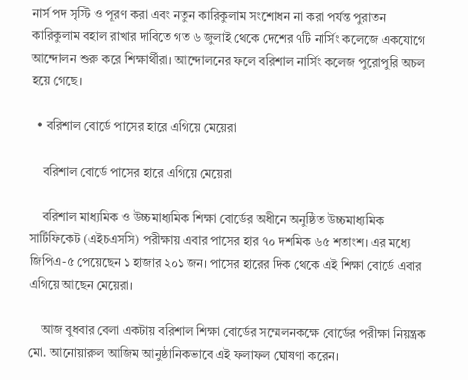নার্স পদ সৃস্টি ও পূরণ করা এবং নতুন কারিকুলাম সংশোধন না করা পর্যন্ত পুরাতন কারিকুলাম বহাল রাখার দাবিতে গত ৬ জুলাই থেকে দেশের ৭টি নার্সিং কলেজে একযোগে আন্দোলন শুরু করে শিক্ষার্থীরা। আন্দোলনের ফলে বরিশাল নার্সিং কলেজ পুরোপুরি অচল হয়ে গেছে।

  • বরিশাল বোর্ডে পাসের হারে এগিয়ে মেয়েরা

    বরিশাল বোর্ডে পাসের হারে এগিয়ে মেয়েরা

    বরিশাল মাধ্যমিক ও উচ্চমাধ্যমিক শিক্ষা বোর্ডের অধীনে অনুষ্ঠিত উচ্চমাধ্যমিক সার্টিফিকেট (এইচএসসি) পরীক্ষায় এবার পাসের হার ৭০ দশমিক ৬৫ শতাংশ। এর মধ্যে জিপিএ-৫ পেয়েছেন ১ হাজার ২০১ জন। পাসের হারের দিক থেকে এই শিক্ষা বোর্ডে এবার এগিয়ে আছেন মেয়েরা।

    আজ বুধবার বেলা একটায় বরিশাল শিক্ষা বোর্ডের সম্মেলনকক্ষে বোর্ডের পরীক্ষা নিয়ন্ত্রক মো. আনোয়ারুল আজিম আনুষ্ঠানিকভাবে এই ফলাফল ঘোষণা করেন।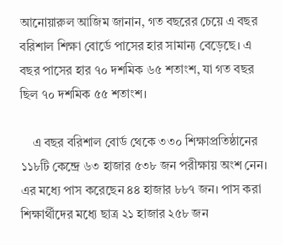আনোয়ারুল আজিম জানান, গত বছরের চেয়ে এ বছর বরিশাল শিক্ষা বোর্ডে পাসের হার সামান্য বেড়েছে। এ বছর পাসের হার ৭০ দশমিক ৬৫ শতাংশ, যা গত বছর ছিল ৭০ দশমিক ৫৫ শতাংশ।

    এ বছর বরিশাল বোর্ড থেকে ৩৩০ শিক্ষাপ্রতিষ্ঠানের ১১৮টি কেন্দ্রে ৬৩ হাজার ৫৩৮ জন পরীক্ষায় অংশ নেন। এর মধ্যে পাস করেছেন ৪৪ হাজার ৮৮৭ জন। পাস করা শিক্ষার্থীদের মধ্যে ছাত্র ২১ হাজার ২৫৮ জন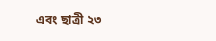এবং ছাত্রী ২৩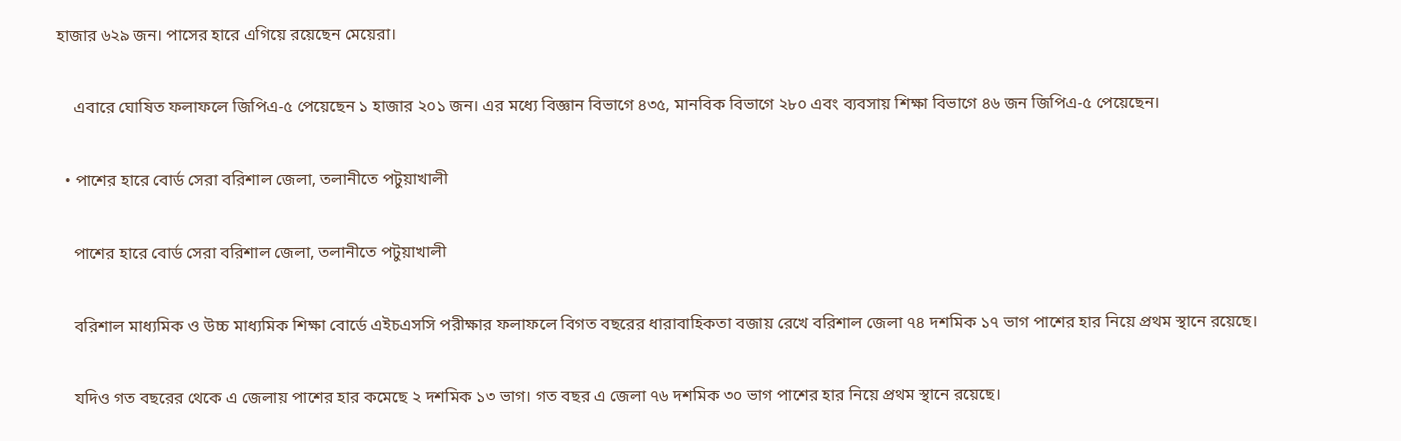হাজার ৬২৯ জন। পাসের হারে এগিয়ে রয়েছেন মেয়েরা।

    এবারে ঘোষিত ফলাফলে জিপিএ-৫ পেয়েছেন ১ হাজার ২০১ জন। এর মধ্যে বিজ্ঞান বিভাগে ৪৩৫, মানবিক বিভাগে ২৮০ এবং ব্যবসায় শিক্ষা বিভাগে ৪৬ জন জিপিএ-৫ পেয়েছেন।

  • পাশের হারে বোর্ড সেরা বরিশাল জেলা, তলানীতে পটুয়াখালী

    পাশের হারে বোর্ড সেরা বরিশাল জেলা, তলানীতে পটুয়াখালী

    বরিশাল মাধ্যমিক ও উচ্চ মাধ্যমিক শিক্ষা বোর্ডে এইচএসসি পরীক্ষার ফলাফলে বিগত বছরের ধারাবাহিকতা বজায় রেখে বরিশাল জেলা ৭৪ দশমিক ১৭ ভাগ পাশের হার নিয়ে প্রথম স্থানে রয়েছে।

    যদিও গত বছরের থেকে এ জেলায় পাশের হার কমেছে ২ দশমিক ১৩ ভাগ। গত বছর এ জেলা ৭৬ দশমিক ৩০ ভাগ পাশের হার নিয়ে প্রথম স্থানে রয়েছে।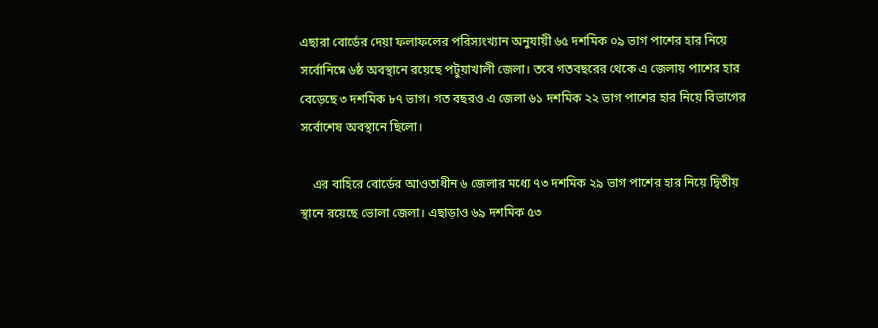এছারা বোর্ডের দেয়া ফলাফলের পরিস্যংখ্যান অনুযায়ী ৬৫ দশমিক ০৯ ভাগ পাশের হার নিয়ে সর্বোনিম্নে ৬ষ্ঠ অবস্থানে রয়েছে পটুয়াখালী জেলা। তবে গতবছরের থেকে এ জেলায় পাশের হার বেড়েছে ৩ দশমিক ৮৭ ভাগ। গত বছরও এ জেলা ৬১ দশমিক ২২ ভাগ পাশের হার নিয়ে বিভাগের সর্বোশেষ অবস্থানে ছিলো।

    এর বাহিরে বোর্ডের আওতাধীন ৬ জেলার মধ্যে ৭৩ দশমিক ২৯ ভাগ পাশের হার নিয়ে দ্বিতীয় স্থানে রয়েছে ভোলা জেলা। এছাড়াও ৬৯ দশমিক ৫৩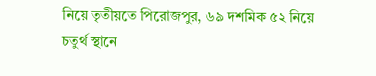নিয়ে তৃতীয়তে পিরোজপুর, ৬৯ দশমিক ৫২ নিয়ে চতুর্থ স্থানে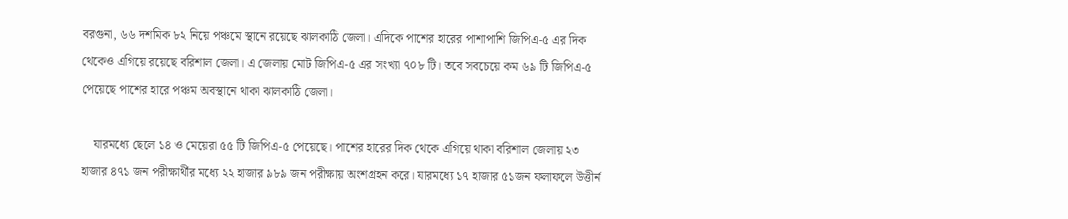বরগুনা, ৬৬ দশমিক ৮২ নিয়ে পঞ্চমে স্থানে রয়েছে ঝালকাঠি জেলা। এদিকে পাশের হারের পাশাপাশি জিপিএ-৫ এর দিক থেকেও এগিয়ে রয়েছে বরিশাল জেলা। এ জেলায় মোট জিপিএ-৫ এর সংখ্যা ৭০৮ টি। তবে সবচেয়ে কম ৬৯ টি জিপিএ-৫ পেয়েছে পাশের হারে পঞ্চম অবস্থানে থাকা ঝালকাঠি জেলা।

    যারমধ্যে ছেলে ১৪ ও মেয়েরা ৫৫ টি জিপিএ-৫ পেয়েছে। পাশের হারের দিক থেকে এগিয়ে থাকা বরিশাল জেলায় ২৩ হাজার ৪৭১ জন পরীক্ষার্থীর মধ্যে ২২ হাজার ৯৮৯ জন পরীক্ষায় অংশগ্রহন করে। যারমধ্যে ১৭ হাজার ৫১জন ফলাফলে উত্তীর্ন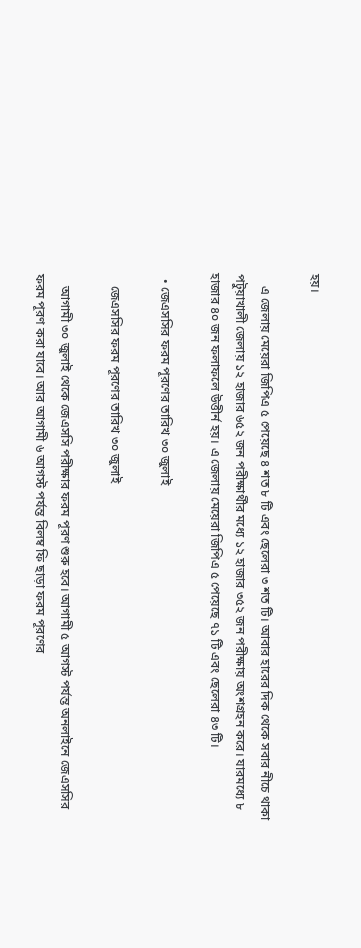হয়।

    এ জেলায় মেয়েরা জিপিএ ৫ পেয়েছে ৪ শত ৮ টি এবং ছেলেরা ৩ শত টি। আবার হারের দিক থেকে সবার নীচে থাকা পটুয়াখালী জেলায় ১২ হাজার ৬৫২ জন পরীক্ষার্থীর মধ্যে ১২ হাজার ৩৫২ জন পরীক্ষায় অংশগ্রহন করে। যারমধ্যে ৮ হাজার ৪০ জন ফলাফলে উত্তীর্ন হয়। এ জেলায় মেয়েরা জিপিএ ৫ পেয়েছে ৭১ টি এবং ছেলেরা ৪৩ টি।

  • জেএসসির ফরম পূরণের তারিখ ৩০ জুলাই

    জেএসসির ফরম পূরণের তারিখ ৩০ জুলাই

    আগামী ৩০ জুলাই থেকে জেএসসি পরীক্ষার ফরম পূরণ শুরু হবে। আগামী ৫ আগস্ট পর্যন্ত অনলাইনে জেএসসির ফরম পূরণ করা যাবে। আর আগামী ৬ আগস্ট পর্যন্ত বিলম্ব ফি ছাড়া ফরম পূরণের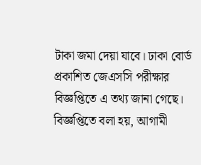টাকা জমা দেয়া যাবে। ঢাকা বোর্ড প্রকাশিত জেএসসি পরীক্ষার বিজ্ঞপ্তিতে এ তথ্য জানা গেছে। বিজ্ঞপ্তিতে বলা হয়, আগামী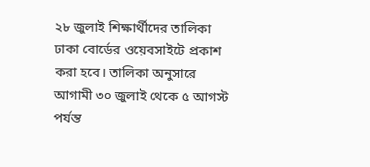২৮ জুলাই শিক্ষার্থীদের তালিকা ঢাকা বোর্ডের ওয়েবসাইটে প্রকাশ করা হবে। তালিকা অনুসারে আগামী ৩০ জুলাই থেকে ৫ আগস্ট পর্যন্ত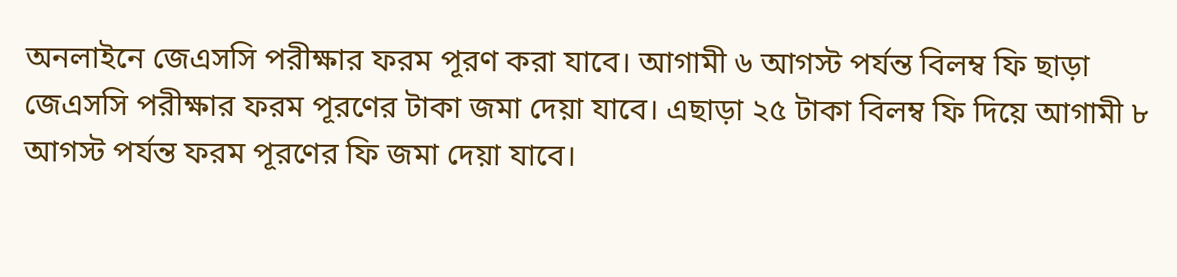অনলাইনে জেএসসি পরীক্ষার ফরম পূরণ করা যাবে। আগামী ৬ আগস্ট পর্যন্ত বিলম্ব ফি ছাড়া জেএসসি পরীক্ষার ফরম পূরণের টাকা জমা দেয়া যাবে। এছাড়া ২৫ টাকা বিলম্ব ফি দিয়ে আগামী ৮ আগস্ট পর্যন্ত ফরম পূরণের ফি জমা দেয়া যাবে।